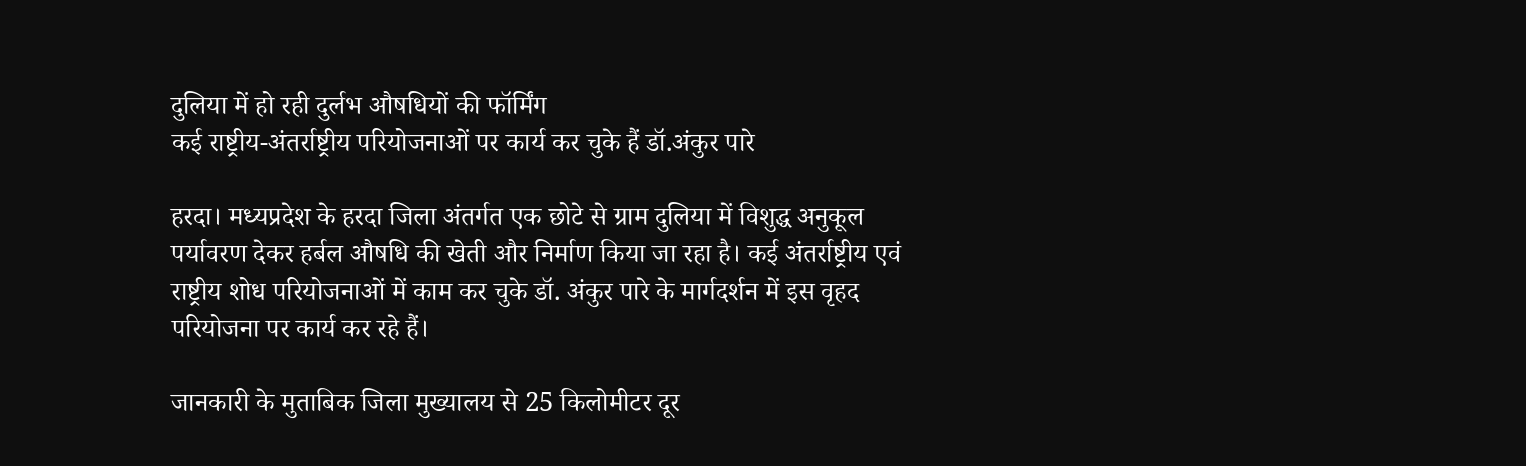दुलिया में हो रही दुर्लभ औषधियों की फॉर्मिंग
कई राष्ट्रीय-अंतर्राष्ट्रीय परियोजनाओं पर कार्य कर चुके हैं डॉ.अंकुर पारे

हरदा। मध्यप्रदेश के हरदा जिला अंतर्गत एक छोटे से ग्राम दुलिया में विशुद्ध अनुकूल पर्यावरण देकर हर्बल औषधि की खेती और निर्माण किया जा रहा है। कई अंतर्राष्ट्रीय एवं राष्ट्रीय शोध परियोजनाओं में काम कर चुके डॉ. अंकुर पारे के मार्गदर्शन में इस वृहद परियोजना पर कार्य कर रहे हैं।

जानकारी के मुताबिक जिला मुख्यालय से 25 किलोमीटर दूर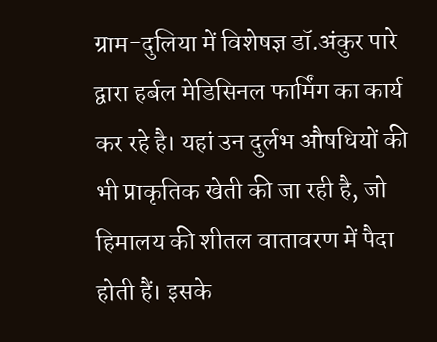ग्राम-दुलिया में विशेषज्ञ डॉ.अंकुर पारे द्वारा हर्बल मेडिसिनल फार्मिंग का कार्य कर रहे है। यहां उन दुर्लभ औषधियों की भी प्राकृतिक खेती की जा रही है, जो हिमालय की शीतल वातावरण में पैदा होती हैं। इसके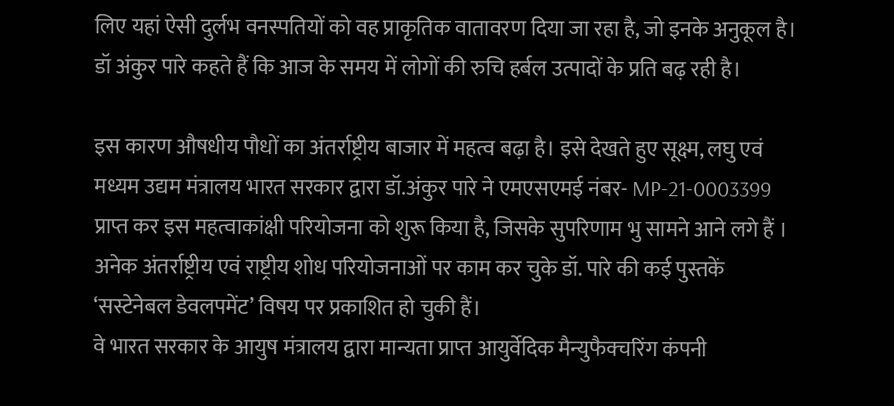लिए यहां ऐसी दुर्लभ वनस्पतियों को वह प्राकृतिक वातावरण दिया जा रहा है, जो इनके अनुकूल है। डॉ अंकुर पारे कहते हैं कि आज के समय में लोगों की रुचि हर्बल उत्पादों के प्रति बढ़ रही है।

इस कारण औषधीय पौधों का अंतर्राष्ट्रीय बाजार में महत्व बढ़ा है। इसे देखते हुए सूक्ष्म, लघु एवं मध्यम उद्यम मंत्रालय भारत सरकार द्वारा डॉ.अंकुर पारे ने एमएसएमई नंबर- MP-21-0003399 प्राप्त कर इस महत्वाकांक्षी परियोजना को शुरू किया है, जिसके सुपरिणाम भु सामने आने लगे हैं ।
अनेक अंतर्राष्ट्रीय एवं राष्ट्रीय शोध परियोजनाओं पर काम कर चुके डॉ. पारे की कई पुस्तकें ‘सस्टेनेबल डेवलपमेंट’ विषय पर प्रकाशित हो चुकी हैं।
वे भारत सरकार के आयुष मंत्रालय द्वारा मान्यता प्राप्त आयुर्वेदिक मैन्युफैक्चरिंग कंपनी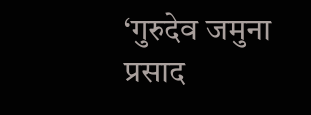‘गुरुदेव जमुना प्रसाद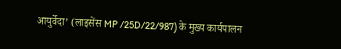आयुर्वेदा’ (लाइसेंस MP /25D/22/987) के मुख्य कार्यपालन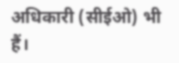अधिकारी (सीईओ) भी हैं।